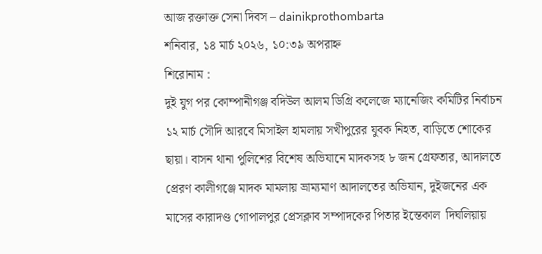আজ রক্তাক্ত সেনা দিবস – dainikprothombarta
শনিবার, ১৪ মার্চ ২০২৬, ১০:৩৯ অপরাহ্ন
শিরোনাম :
দুই যুগ পর কোম্পানীগঞ্জ বদিউল আলম ডিগ্রি কলেজে ম্যানেজিং কমিটির নির্বাচন ১২ মার্চ সৌদি আরবে মিসাইল হামলায় সখীপুরের যুবক নিহত, বাড়িতে শোকের ছায়া। বাসন থানা পুলিশের বিশেষ অভিযানে মাদকসহ ৮ জন গ্রেফতার, আদালতে প্রেরণ কালীগঞ্জে মাদক মামলায় ভ্রাম্যমাণ আদালতের অভিযান, দুইজনের এক মাসের কারাদণ্ড গোপালপুর প্রেসক্লাব সম্পাদকের পিতার ইন্তেকাল  দিঘলিয়ায়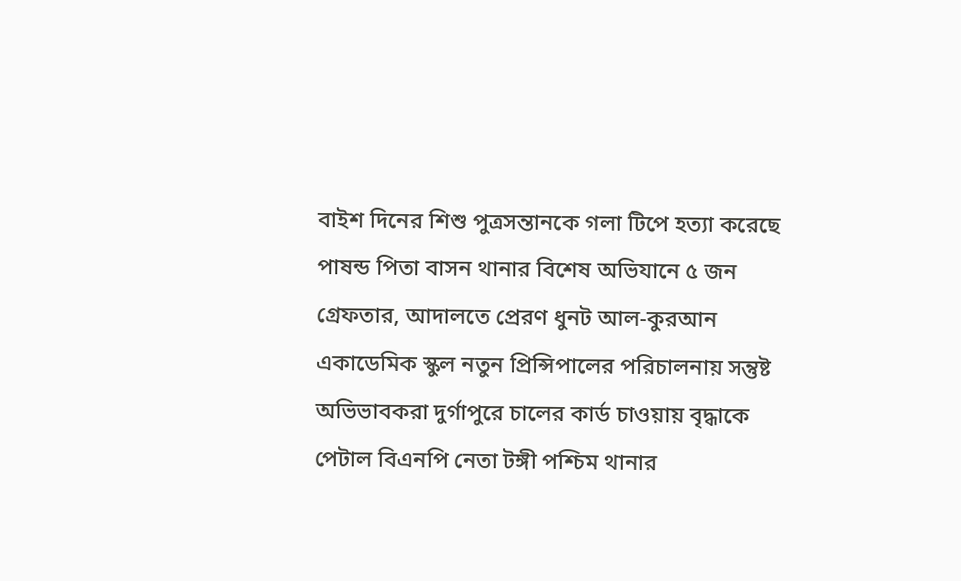বাইশ দিনের শিশু পুত্রসন্তানকে গলা টিপে হত্যা করেছে পাষন্ড পিতা বাসন থানার বিশেষ অভিযানে ৫ জন গ্রেফতার, আদালতে প্রেরণ ধুনট আল-কুরআন একাডেমিক স্কুল নতুন প্রিন্সিপালের পরিচালনায় সন্তুষ্ট অভিভাবকরা দুর্গাপুরে চালের কার্ড চাওয়ায় বৃদ্ধাকে পেটাল বিএনপি নেতা টঙ্গী পশ্চিম থানার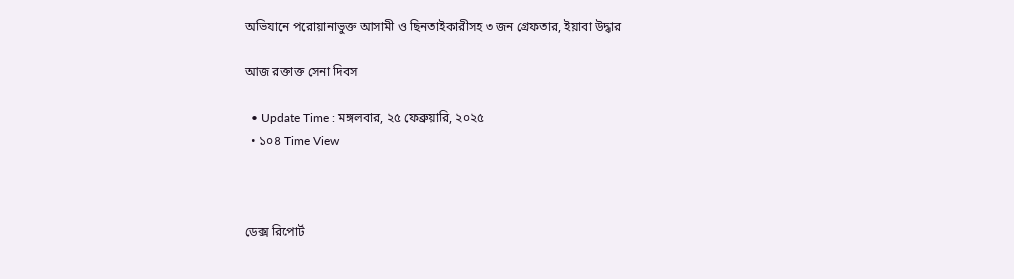অভিযানে পরোয়ানাভুক্ত আসামী ও ছিনতাইকারীসহ ৩ জন গ্রেফতার, ইয়াবা উদ্ধার

আজ রক্তাক্ত সেনা দিবস

  • Update Time : মঙ্গলবার, ২৫ ফেব্রুয়ারি, ২০২৫
  • ১০৪ Time View



ডেক্স রিপোর্ট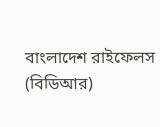বাংলাদেশ রাইফেলস (বিডিআর)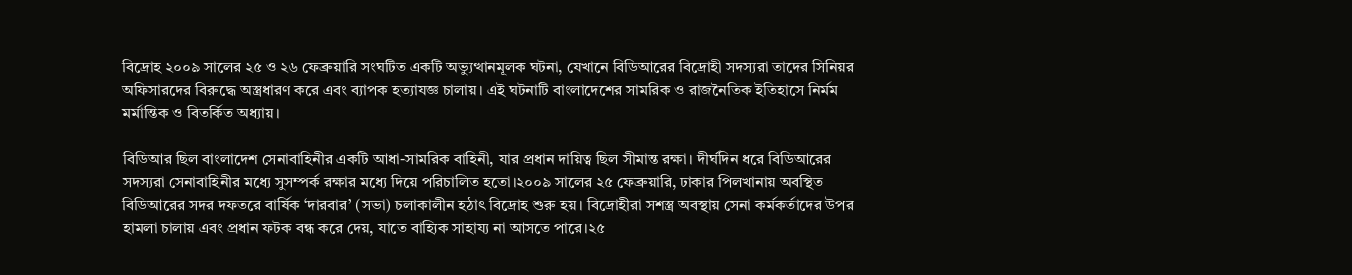বিদ্রোহ ২০০৯ সালের ২৫ ও ২৬ ফেব্রুয়ারি সংঘটিত একটি অভ্যুত্থানমূলক ঘটনা, যেখানে বিডিআরের বিদ্রোহী সদস্যরা তাদের সিনিয়র অফিসারদের বিরুদ্ধে অস্ত্রধারণ করে এবং ব্যাপক হত্যাযজ্ঞ চালায়। এই ঘটনাটি বাংলাদেশের সামরিক ও রাজনৈতিক ইতিহাসে নির্মম মর্মান্তিক ও বিতর্কিত অধ্যায়।

বিডিআর ছিল বাংলাদেশ সেনাবাহিনীর একটি আধা-সামরিক বাহিনী, যার প্রধান দায়িত্ব ছিল সীমান্ত রক্ষা। দীর্ঘদিন ধরে বিডিআরের সদস্যরা সেনাবাহিনীর মধ্যে সুসম্পর্ক রক্ষার মধ্যে দিয়ে পরিচালিত হতো।২০০৯ সালের ২৫ ফেব্রুয়ারি, ঢাকার পিলখানায় অবস্থিত বিডিআরের সদর দফতরে বার্ষিক ‘দারবার’ (সভা) চলাকালীন হঠাৎ বিদ্রোহ শুরু হয়। বিদ্রোহীরা সশস্ত্র অবস্থায় সেনা কর্মকর্তাদের উপর হামলা চালায় এবং প্রধান ফটক বন্ধ করে দেয়, যাতে বাহ্যিক সাহায্য না আসতে পারে।২৫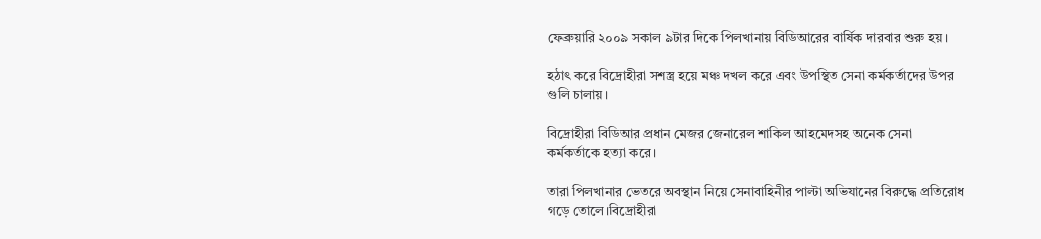ফেব্রুয়ারি ২০০৯ সকাল ৯টার দিকে পিলখানায় বিডিআরের বার্ষিক দারবার শুরু হয়।

হঠাৎ করে বিদ্রোহীরা সশস্ত্র হয়ে মঞ্চ দখল করে এবং উপস্থিত সেনা কর্মকর্তাদের উপর গুলি চালায়।

বিদ্রোহীরা বিডিআর প্রধান মেজর জেনারেল শাকিল আহমেদসহ অনেক সেনা কর্মকর্তাকে হত্যা করে।

তারা পিলখানার ভেতরে অবস্থান নিয়ে সেনাবাহিনীর পাল্টা অভিযানের বিরুদ্ধে প্রতিরোধ গড়ে তোলে।বিদ্রোহীরা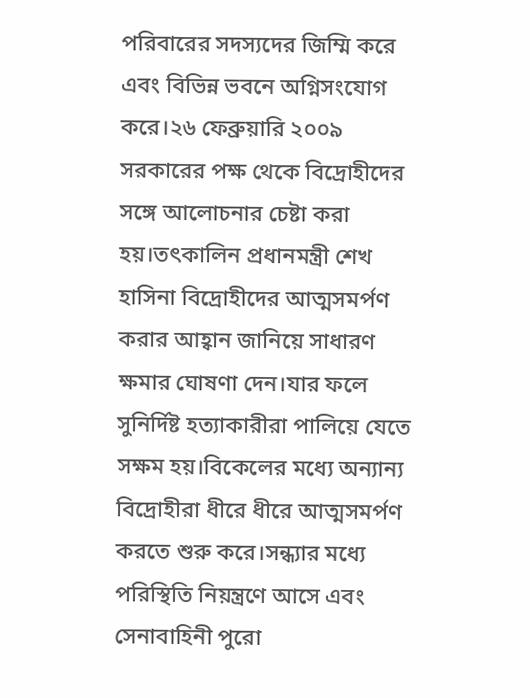পরিবারের সদস্যদের জিম্মি করে এবং বিভিন্ন ভবনে অগ্নিসংযোগ করে।২৬ ফেব্রুয়ারি ২০০৯ সরকারের পক্ষ থেকে বিদ্রোহীদের সঙ্গে আলোচনার চেষ্টা করা হয়।তৎকালিন প্রধানমন্ত্রী শেখ হাসিনা বিদ্রোহীদের আত্মসমর্পণ করার আহ্বান জানিয়ে সাধারণ ক্ষমার ঘোষণা দেন।যার ফলে সুনির্দিষ্ট হত্যাকারীরা পালিয়ে যেতে সক্ষম হয়।বিকেলের মধ্যে অন্যান্য বিদ্রোহীরা ধীরে ধীরে আত্মসমর্পণ করতে শুরু করে।সন্ধ্যার মধ্যে পরিস্থিতি নিয়ন্ত্রণে আসে এবং সেনাবাহিনী পুরো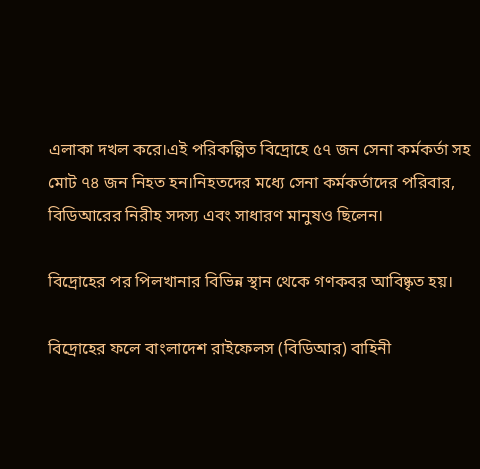এলাকা দখল করে।এই পরিকল্পিত বিদ্রোহে ৫৭ জন সেনা কর্মকর্তা সহ মোট ৭৪ জন নিহত হন।নিহতদের মধ্যে সেনা কর্মকর্তাদের পরিবার, বিডিআরের নিরীহ সদস্য এবং সাধারণ মানুষও ছিলেন।

বিদ্রোহের পর পিলখানার বিভিন্ন স্থান থেকে গণকবর আবিষ্কৃত হয়।

বিদ্রোহের ফলে বাংলাদেশ রাইফেলস (বিডিআর) বাহিনী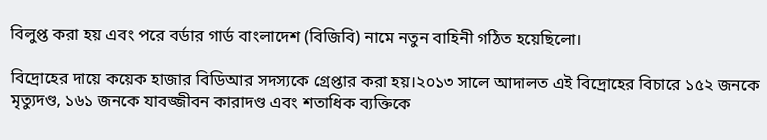বিলুপ্ত করা হয় এবং পরে বর্ডার গার্ড বাংলাদেশ (বিজিবি) নামে নতুন বাহিনী গঠিত হয়েছিলো।

বিদ্রোহের দায়ে কয়েক হাজার বিডিআর সদস্যকে গ্রেপ্তার করা হয়।২০১৩ সালে আদালত এই বিদ্রোহের বিচারে ১৫২ জনকে মৃত্যুদণ্ড, ১৬১ জনকে যাবজ্জীবন কারাদণ্ড এবং শতাধিক ব্যক্তিকে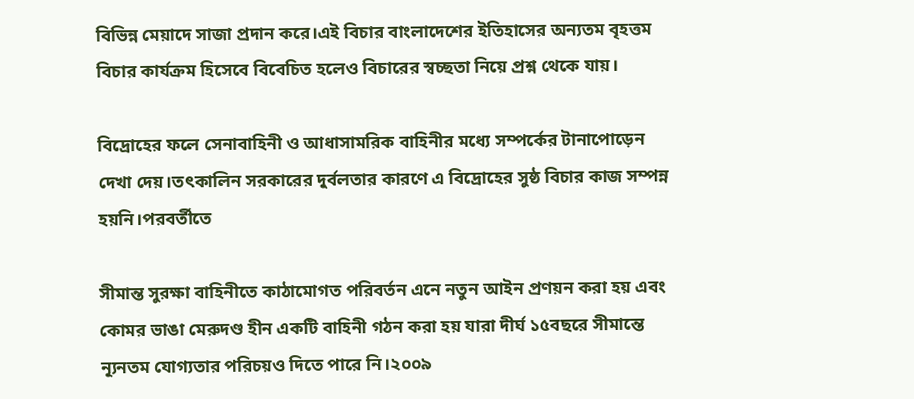বিভিন্ন মেয়াদে সাজা প্রদান করে।এই বিচার বাংলাদেশের ইতিহাসের অন্যতম বৃহত্তম বিচার কার্যক্রম হিসেবে বিবেচিত হলেও বিচারের স্বচ্ছতা নিয়ে প্রশ্ন থেকে যায়।

বিদ্রোহের ফলে সেনাবাহিনী ও আধাসামরিক বাহিনীর মধ্যে সম্পর্কের টানাপোড়েন দেখা দেয়।তৎকালিন সরকারের দুর্বলতার কারণে এ বিদ্রোহের সুষ্ঠ বিচার কাজ সম্পন্ন হয়নি।পরবর্তীতে

সীমান্ত সুরক্ষা বাহিনীতে কাঠামোগত পরিবর্তন এনে নতুন আইন প্রণয়ন করা হয় এবং কোমর ভাঙা মেরুদণ্ড হীন একটি বাহিনী গঠন করা হয় যারা দীর্ঘ ১৫বছরে সীমান্তে ন্যূনতম যোগ্যতার পরিচয়ও দিতে পারে নি।২০০৯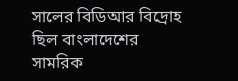সালের বিডিআর বিদ্রোহ ছিল বাংলাদেশের সামরিক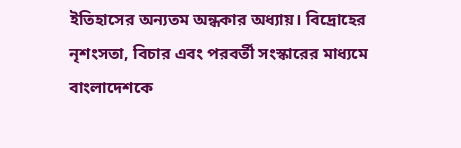ইতিহাসের অন্যতম অন্ধকার অধ্যায়। বিদ্রোহের নৃশংসতা, বিচার এবং পরবর্তী সংস্কারের মাধ্যমে বাংলাদেশকে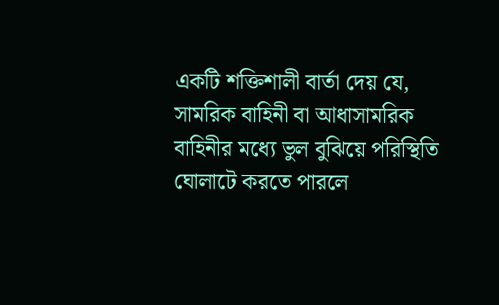একটি শক্তিশালী বার্তা দেয় যে, সামরিক বাহিনী বা আধাসামরিক বাহিনীর মধ্যে ভুল বুঝিয়ে পরিস্থিতি ঘোলাটে করতে পারলে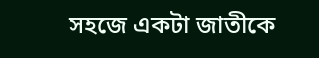সহজে একটা জাতীকে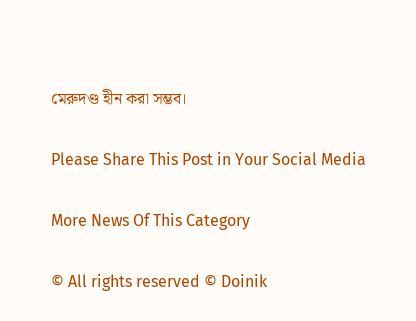মেরুদণ্ড হীন করা সম্ভব।

Please Share This Post in Your Social Media

More News Of This Category

© All rights reserved © Doinik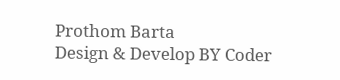Prothom Barta
Design & Develop BY Coder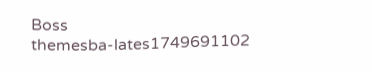Boss
themesba-lates1749691102